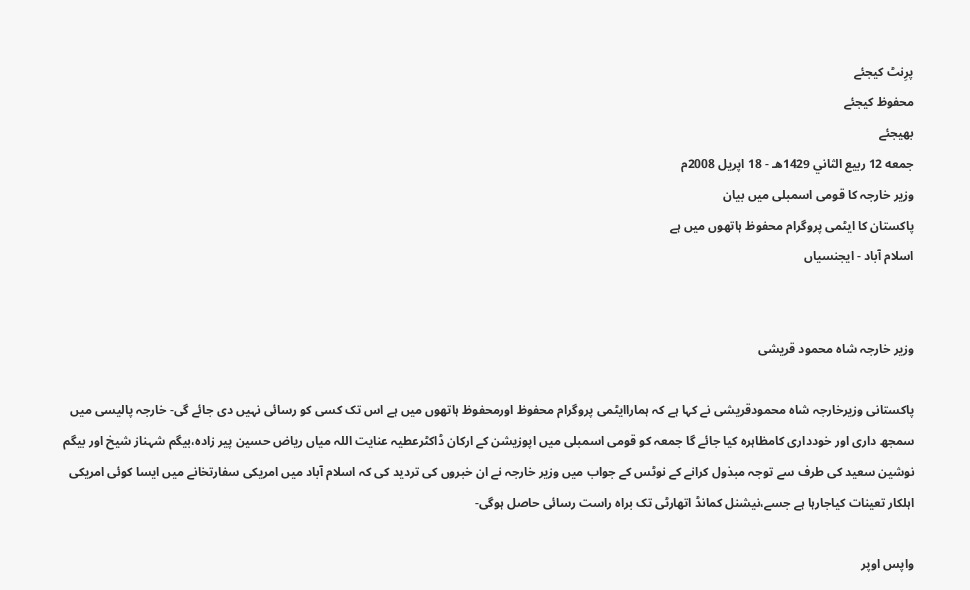پرِنٹ کیجئے
محفوظ کیجئے
بھیجئے
جمعه 12 ربيع الثاني 1429هـ - 18 اپریل 2008م
وزیر خارجہ کا قومی اسمبلی میں بیان
پاکستان کا ایٹمی پروگرام محفوظ ہاتھوں میں ہے
اسلام آباد - ایجنسیاں


وزیر خارجہ شاہ محمود قریشی

پاکستانی وزیرخارجہ شاہ محمودقریشی نے کہا ہے کہ ہماراایٹمی پروگرام محفوظ اورمحفوظ ہاتھوں میں ہے اس تک کسی کو رسائی نہیں دی جائے گی- خارجہ پالیسی میں سمجھ داری اور خودداری کامظاہرہ کیا جائے گا جمعہ کو قومی اسمبلی میں اپوزیشن کے ارکان ڈاکٹرعطیہ عنایت اللہ میاں ریاض حسین پیر زادہ،بیگم شہناز شیخ اور بیگم نوشین سعید کی طرف سے توجہ مبذول کرانے کے نوٹس کے جواب میں وزیر خارجہ نے ان خبروں کی تردید کی کہ اسلام آباد میں امریکی سفارتخانے میں ایسا کوئی امریکی اہلکار تعینات کیاجارہا ہے جسے،نیشنل کمانڈ اتھارٹی تک براہ راست رسائی حاصل ہوگی-

واپس اوپر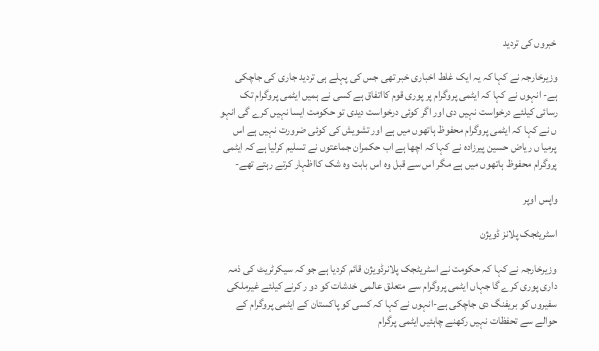خبروں کی تردید

وزیرخارجہ نے کہا کہ یہ ایک غلط اخباری خبر تھی جس کی پہلے ہی تردید جاری کی جاچکی ہے- انہوں نے کہا کہ ایٹمی پروگرام پر پوری قوم کااتفاق ہے کسی نے ہمیں ایٹمی پروگرام تک رسائی کیلئے درخواست نہیں دی اور اگر کوئی درخواست دیدی تو حکومت ایسا نہیں کرے گی انہو ں نے کہا کہ ایٹمی پروگرام محفوظ ہاتھوں میں ہے اور تشویش کی کوئی ضرورت نہیں ہے اس پرمیا ں ریاض حسین پیرزادہ نے کہا کہ اچھا ہے اب حکمران جماعتوں نے تسلیم کرلیا ہے کہ ایٹمی پروگرام محفوظ ہاتھوں میں ہے مگر اس سے قبل وہ اس بابت وہ شک کااظہار کرتے رہتے تھے-

واپس اوپر

اسٹریٹجک پلانز ڈویژن

وزیرخارجہ نے کہا کہ حکومت نے اسٹریٹجک پلانرڈویژن قائم کردیا ہے جو کہ سیکرٹریٹ کی ذمہ داری پوری کرے گا جہاں ایٹمی پروگرام سے متعلق عالمی خدشات کو دو ر کرنے کیلئے غیرملکی سفیروں کو بریفنگ دی جاچکی ہے-انہوں نے کہا کہ کسی کو پاکستان کے ایٹمی پروگرام کے حوالے سے تحفظات نہیں رکھنے چاہئیں ایٹمی پرگرام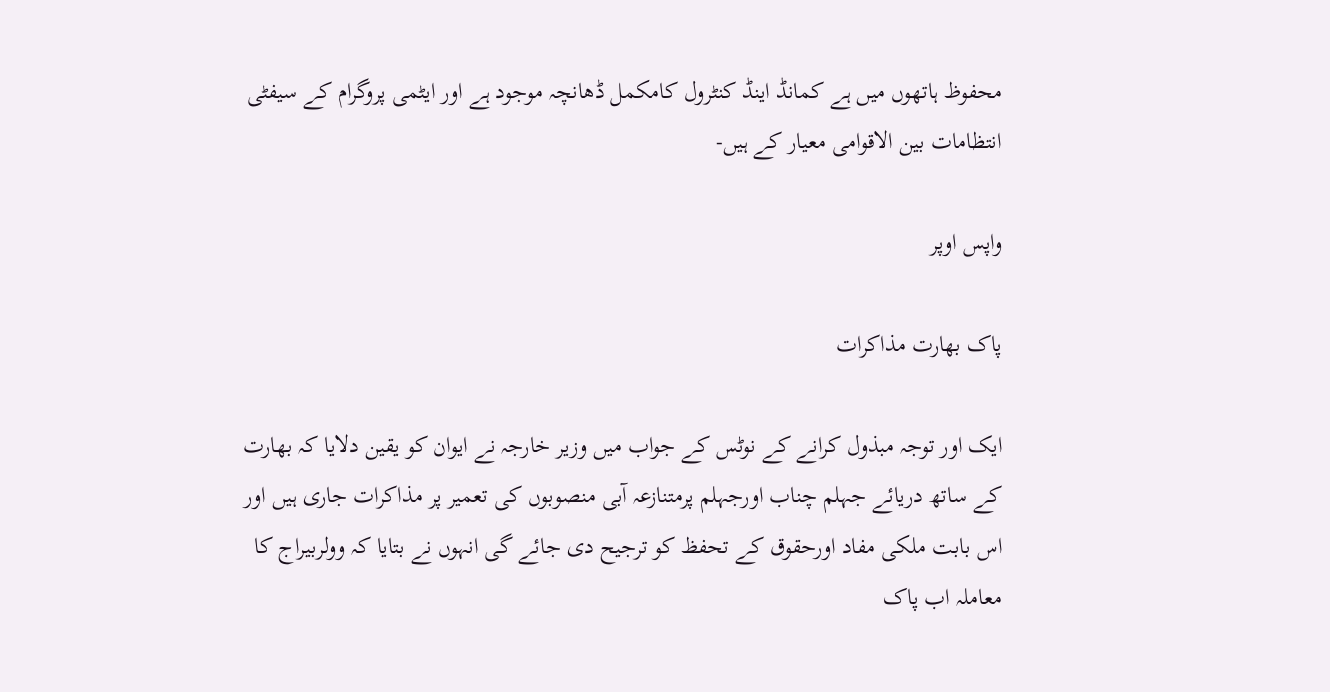محفوظ ہاتھوں میں ہے کمانڈ اینڈ کنٹرول کامکمل ڈھانچہ موجود ہے اور ایٹمی پروگرام کے سیفٹی انتظامات بین الاقوامی معیار کے ہیں-

واپس اوپر

پاک بھارت مذاکرات

ایک اور توجہ مبذول کرانے کے نوٹس کے جواب میں وزیر خارجہ نے ایوان کو یقین دلایا کہ بھارت کے ساتھ دریائے جہلم چناب اورجہلم پرمتنازعہ آبی منصوبوں کی تعمیر پر مذاکرات جاری ہیں اور اس بابت ملکی مفاد اورحقوق کے تحفظ کو ترجیح دی جائے گی انہوں نے بتایا کہ وولربیراج کا معاملہ اب پاک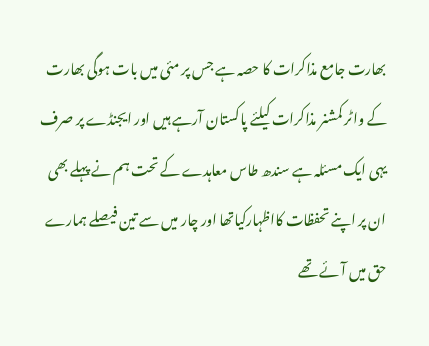بھارت جامع مذاکرات کا حصہ ہے جس پر مئی میں بات ہوگی بھارت کے واٹر کمشنر مذاکرات کیلئے پاکستان آرہے ہیں اور ایجنڈے پر صرف یہی ایک مسئلہ ہے سندھ طاس معاہدے کے تحت ہم نے پہلے بھی ان پر اپنے تحفظات کااظہارکیاتھا اور چار میں سے تین فیصلے ہمارے حق میں آئے تھے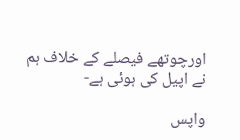اورچوتھے فیصلے کے خلاف ہم نے اپیل کی ہوئی ہے-

واپس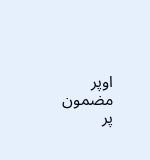اوپر
مضمون پر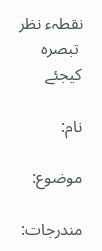نقطہء نظر
 تبصرہ کیجئے

نام:

موضوع:

مندرجات: